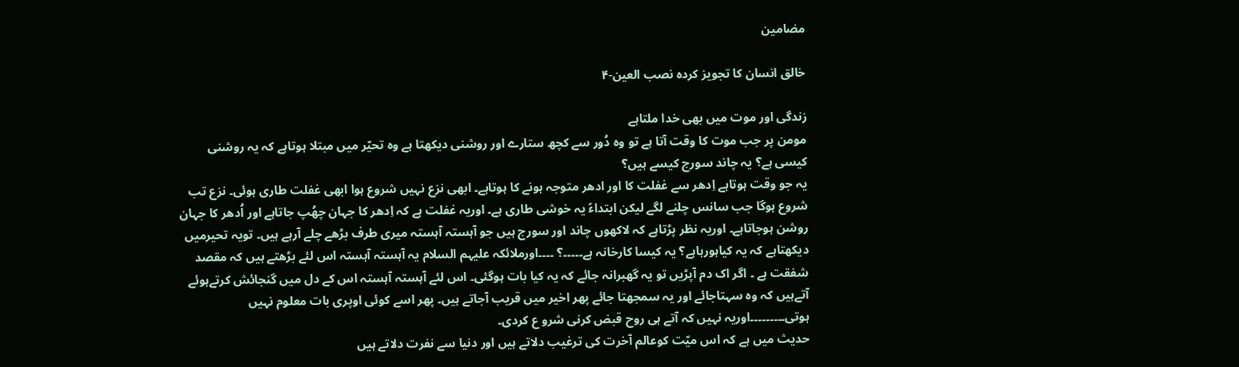مضامین

خالق انسان کا تجویز کردہ نصب العین-۴

زندگی اور موت میں بھی خدا ملتاہے
مومن پر جب موت کا وقت آتا ہے تو وہ دُور سے کچھ ستارے اور روشنی دیکھتا ہے وہ تحیّر میں مبتلا ہوتاہے کہ یہ روشنی کیسی ہے؟ یہ چاند سورج کیسے ہیں؟
یہ جو وقت ہوتاہے اِدھر سے غفلت کا اور ادھر متوجہ ہونے کا ہوتاہے۔ ابھی نزع نہیں شروع ہوا ابھی غفلت طاری ہوئی۔ نزع تب شروع ہوگا جب سانس چلنے لگے لیکن ابتداءً یہ خوشی طاری ہے۔ اوریہ غفلت ہے کہ اِدھر کا جہان چھُپ جاتاہے اور اُدھر کا جہان روشن ہوجاتاہے۔ اوریہ نظر پڑتاہے کہ لاکھوں چاند اور سورج ہیں جو آہستہ آہستہ میری طرف بڑھے چلے آرہے ہیں۔ تویہ تحیرمیں دیکھتاہے کہ یہ کیاہورہاہے؟ یہ کیسا کارخانہ ہے۔۔۔۔۔؟ ۔۔۔۔اورملائکہ علیہم السلام یہ آہستہ آہستہ اس لئے بڑھتے ہیں کہ مقصد شفقت ہے ۔ اگر اک دم آپڑیں تو یہ گھبرانہ جائے کہ یہ کیا بات ہوگئی۔ اس لئے آہستہ آہستہ اس کے دل میں گنجائش کرتےہوئے آتےہیں کہ وہ سہتاجائے اور یہ سمجھتا جائے پھر اخیر میں قریب آجاتے ہیں۔ پھر اسے کوئی اوپری بات معلوم نہیں ہوتی۔۔۔۔۔۔۔۔۔اوریہ نہیں کہ آتے ہی روح قبض کرنی شرو ع کردی۔
حدیث میں ہے کہ اس میّت کوعالم آخرت کی ترغیب دلاتے ہیں اور دنیا سے نفرت دلاتے ہیں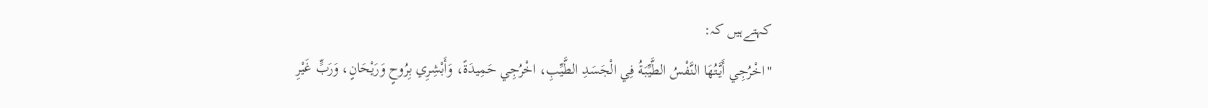کہتےہیں کہ:
"اخْرُجِي أَيَّتُهَا النَّفْسُ الطَّيِّبَةُ فِي الْجَسَدِ الطَّيِّبِ، اخْرُجِي حَمِيدَةً، وَأَبْشِرِي بِرُوحٍ وَرَيْحَانٍ، وَرَبٍّ غَيْرِ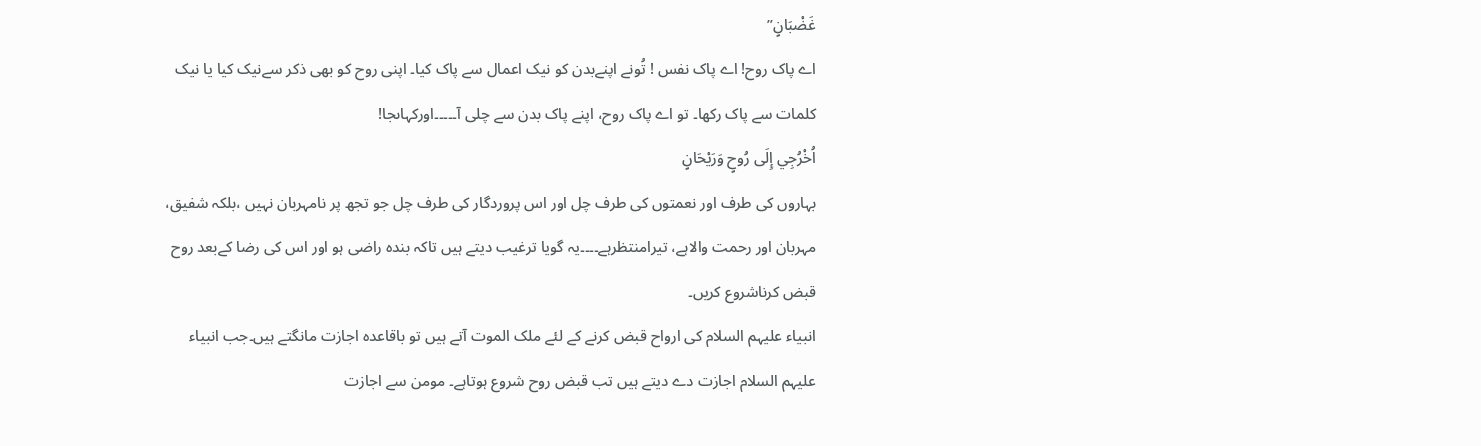غَضْبَانٍ”
اے پاک روح! اے پاک نفس ! تُونے اپنےبدن کو نیک اعمال سے پاک کیا۔ اپنی روح کو بھی ذکر سےنیک کیا یا نیک کلمات سے پاک رکھا۔ تو اے پاک روح، اپنے پاک بدن سے چلی آ۔۔۔۔۔اورکہاںجا!
اُخْرُجِي إِلَى رُوحٍ وَرَيْحَانٍ
بہاروں کی طرف اور نعمتوں کی طرف چل اور اس پروردگار کی طرف چل جو تجھ پر نامہربان نہیں ،بلکہ شفیق، مہربان اور رحمت والاہے، تیرامنتظرہے۔۔۔۔یہ گویا ترغیب دیتے ہیں تاکہ بندہ راضی ہو اور اس کی رضا کےبعد روح قبض کرناشروع کریں۔
انبیاء علیہم السلام کی ارواح قبض کرنے کے لئے ملک الموت آتے ہیں تو باقاعدہ اجازت مانگتے ہیں۔جب انبیاء علیہم السلام اجازت دے دیتے ہیں تب قبض روح شروع ہوتاہے۔ مومن سے اجازت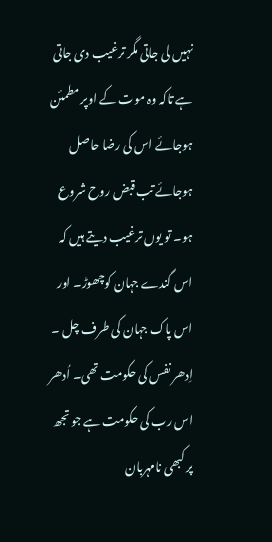نہیں لی جاتی مگر ترغیب دی جاتی ہے تاکہ وہ موت کے اوپر مطمئن ہوجائے اس کی رضا حاصل ہوجائے تب قبض روح شروع ہو۔ تو یوں ترغیب دیتے ہیں کہ اس گندے جہان کوچھوڑ۔ اور اس پاک جہان کی طرف چل ۔ اِدھر نفس کی حکومت تھی۔ اُدھر اس رب کی حکومت ہے جو تجھ پر کبھی نامہربان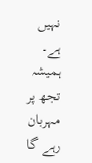نہیں ہے۔ ہمیشہ تجھ پر مہربان رہے گا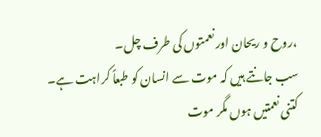،روح و ریحان اور نعمتوں کی طرف چل۔
سب جانتے ہیں کہ موت سے انسان کو طبعاً کراہت ہے۔ کتنی نعمتیں ہوں مگر موت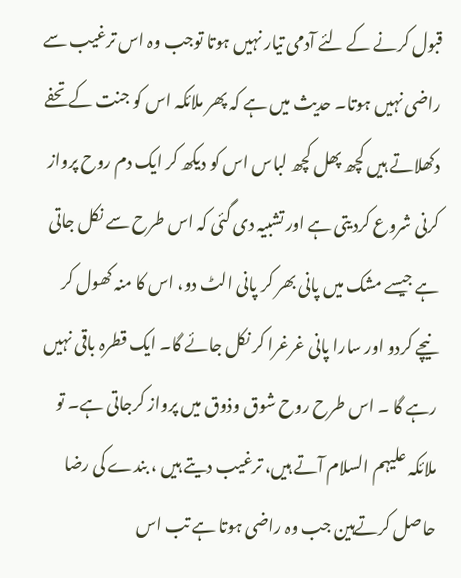قبول کرنے کے لئے آدمی تیار نہیں ہوتا توجب وہ اس ترغیب سے راضی نہیں ہوتا۔ حدیث میں ہے کہ پھر ملائکہ اس کو جنت کے تحفے دکھلاتے ہیں کچھ پھل کچھ لباس اس کو دیکھ کر ایک دم روح پرواز کرنی شروع کردیتی ہے اور تشبیہ دی گئی کہ اس طرح سے نکل جاتی ہے جیسے مشک میں پانی بھر کر پانی الٹ دو، اس کا منہ کھول کر نیچے کردو اور سارا پانی غرغرا کر نکل جائے گا۔ ایک قطرہ باقی نہیں رہے گا ۔ اس طرح روح شوق وذوق میں پرواز کرجاتی ہے۔ تو ملائکہ علیہم السلام آتے ہیں، ترغیب دیتے ہیں ، بندے کی رضا حاصل کرتےہین جب وہ راضی ہوتا ہے تب اس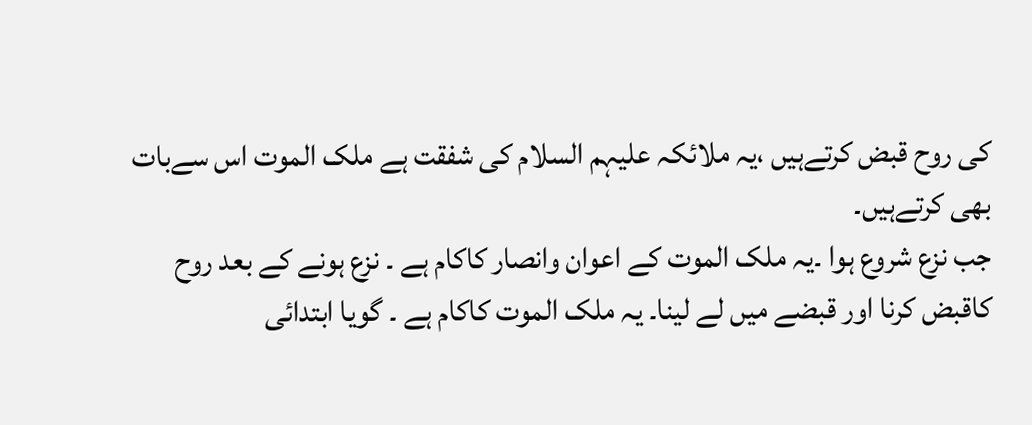کی روح قبض کرتےہیں ،یہ ملائکہ علیہم السلام کی شفقت ہے ملک الموت اس سےبات بھی کرتےہیں۔
جب نزع شروع ہوا ۔یہ ملک الموت کے اعوان وانصار کاکام ہے ۔ نزع ہونے کے بعد روح کاقبض کرنا اور قبضے میں لے لینا۔ یہ ملک الموت کاکام ہے ۔ گویا ابتدائی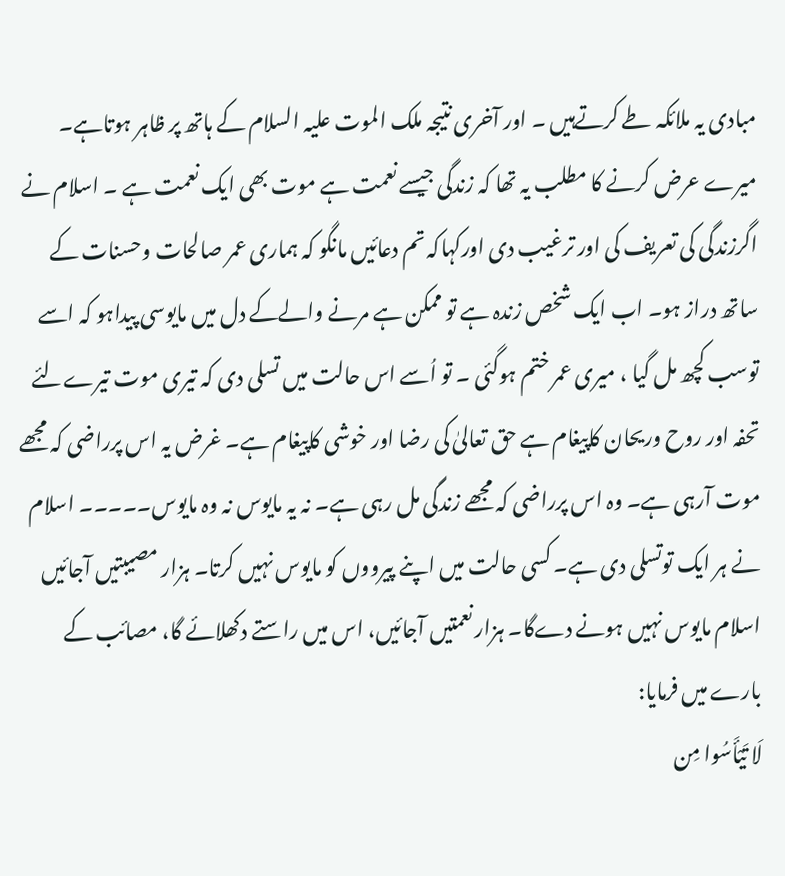مبادی یہ ملائکہ طے کرتےہیں ۔ اور آخری نتیجہ ملک الموت علیہ السلام کے ہاتھ پر ظاہر ہوتاہے۔ میرے عرض کرنے کا مطلب یہ تھا کہ زندگی جیسے نعمت ہے موت بھی ایک نعمت ہے ۔ اسلام نے اگرزندگی کی تعریف کی اور ترغیب دی اورکہاکہ تم دعائیں مانگو کہ ہماری عمر صالحات وحسنات کے ساتھ دراز ہو۔ اب ایک شخص زندہ ہے تو ممکن ہے مرنے والےکے دل میں مایوسی پیداہو کہ اسے توسب کچھ مل گیا ، میری عمر ختم ہوگئی ۔ تو اُسے اس حالت میں تسلی دی کہ تیری موت تیرےلئے تحفہ اور روح وریحان کاپیغام ہے حق تعالیٰ کی رضا اور خوشی کاپیغام ہے۔ غرض یہ اس پرراضی کہ مجھے موت آرہی ہے۔ وہ اس پرراضی کہ مجھے زندگی مل رہی ہے۔ نہ یہ مایوس نہ وہ مایوس۔۔۔۔۔ اسلام نے ہر ایک توتسلی دی ہے۔ کسی حالت میں اپنے پیرووں کو مایوس نہیں کرتا۔ ہزار مصیبتیں آجائیں اسلام مایوس نہیں ہونے دےگا۔ ہزار نعمتیں آجائیں، اس میں راستے دکھلائے گا، مصائب کے بارے میں فرمایا:
لَا تَيْأَسُوا مِن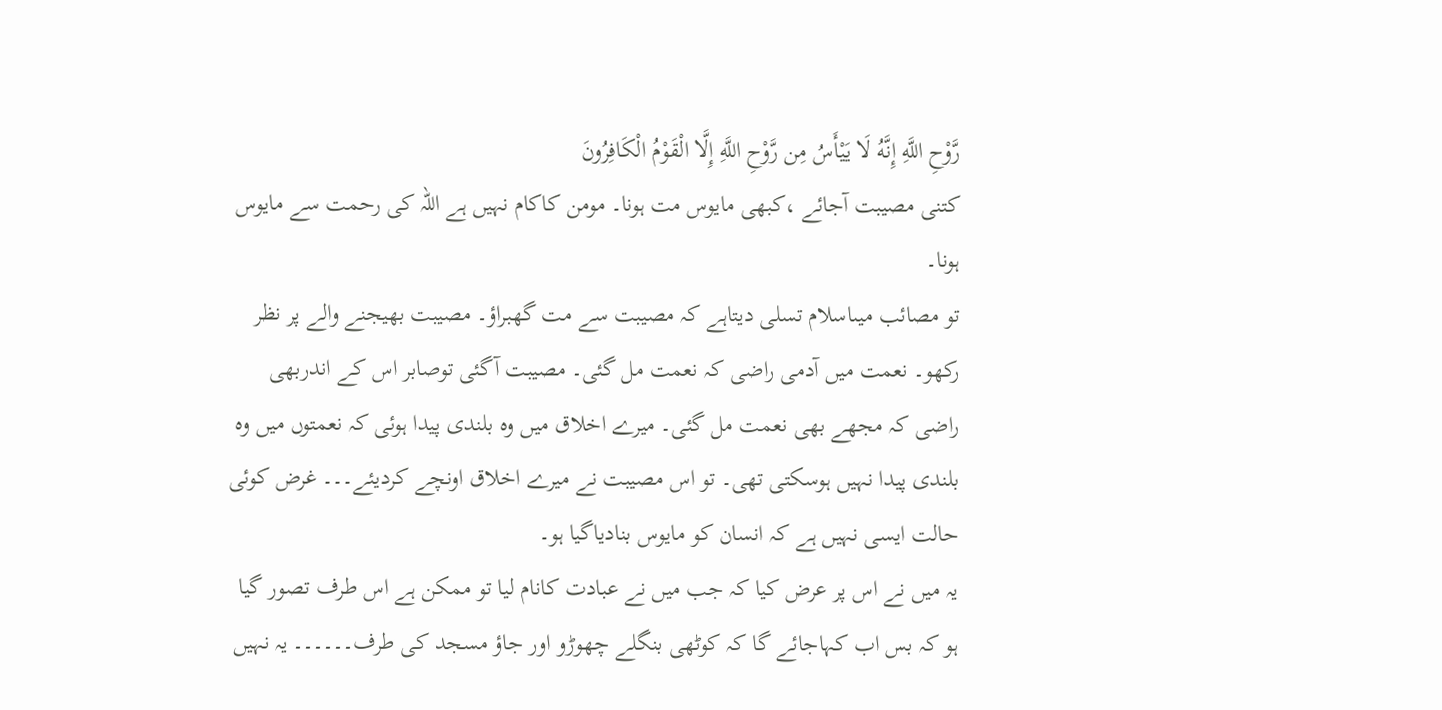رَّوْحِ اللَّهِ إِنَّهُ لَا يَيْأَسُ مِن رَّوْحِ اللَّهِ إِلَّا الْقَوْمُ الْكَافِرُونَ
کتنی مصیبت آجائے ،کبھی مایوس مت ہونا۔ مومن کاکام نہیں ہے اللہ کی رحمت سے مایوس ہونا۔
تو مصائب میںاسلام تسلی دیتاہے کہ مصیبت سے مت گھبراؤ۔ مصیبت بھیجنے والے پر نظر رکھو۔ نعمت میں آدمی راضی کہ نعمت مل گئی۔ مصیبت آگئی توصابر اس کے اندربھی راضی کہ مجھے بھی نعمت مل گئی۔ میرے اخلاق میں وہ بلندی پیدا ہوئی کہ نعمتوں میں وہ بلندی پیدا نہیں ہوسکتی تھی۔ تو اس مصیبت نے میرے اخلاق اونچے کردیئے۔۔۔ غرض کوئی حالت ایسی نہیں ہے کہ انسان کو مایوس بنادیاگیا ہو۔
یہ میں نے اس پر عرض کیا کہ جب میں نے عبادت کانام لیا تو ممکن ہے اس طرف تصور گیا ہو کہ بس اب کہاجائے گا کہ کوٹھی بنگلے چھوڑو اور جاؤ مسجد کی طرف۔۔۔۔۔۔ یہ نہیں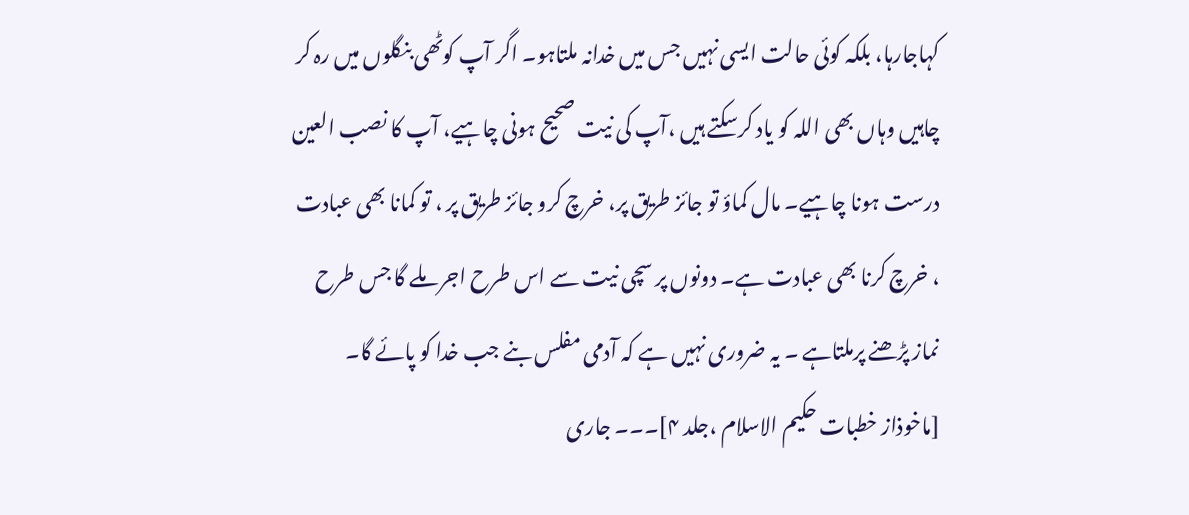کہاجارہا، بلکہ کوئی حالت ایسی نہیں جس میں خدانہ ملتاہو۔ اگر آپ کوٹھی بنگلوں میں رہ کر چاہیں وہاں بھی اللہ کو یاد کرسکتے ہیں ،آپ کی نیت صحیح ہونی چاہیے، آپ کا نصب العین درست ہونا چاہیے۔ مال کماؤ تو جائز طریق پر، خرچ کرو جائز طریق پر ، تو کمانا بھی عبادت ، خرچ کرنا بھی عبادت ہے۔ دونوں پر سچی نیت سے اس طرح اجر ملے گا جس طرح نماز پڑھنے پرملتاہے ۔ یہ ضروری نہیں ہے کہ آدمی مفلس بنے جب خدا کو پائے گا۔
[ماخوذاز خطبات حکیم الاسلام ،جلد ۴]۔۔۔ جاری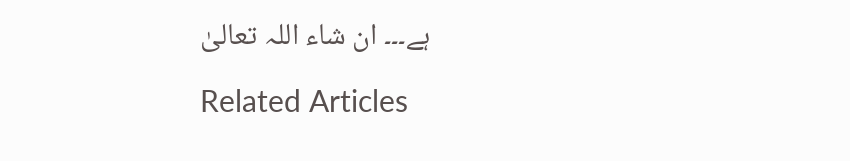ہے۔۔۔ ان شاء اللہ تعالیٰ

Related Articles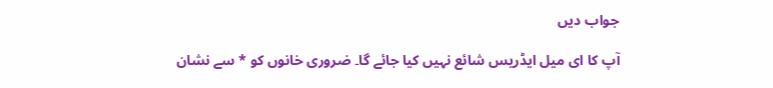جواب دیں

آپ کا ای میل ایڈریس شائع نہیں کیا جائے گا۔ ضروری خانوں کو * سے نشان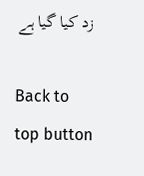زد کیا گیا ہے

Back to top button